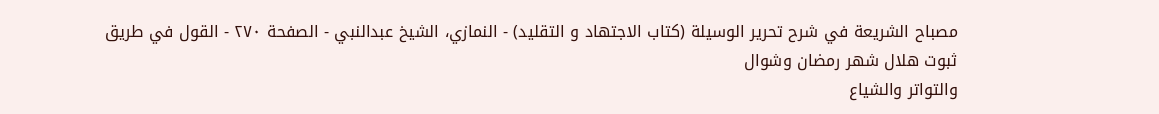مصباح الشريعة في شرح تحرير الوسيلة (كتاب الاجتهاد و التقليد) - النمازي، الشيخ عبدالنبي - الصفحة ٢٧٠ - القول في طريق ثبوت هلال شهر رمضان وشوال
والتواتر والشياع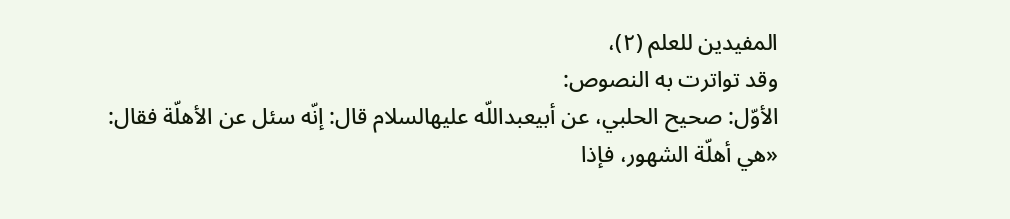المفيدين للعلم (٢)،
وقد تواترت به النصوص:
الأوّل: صحيح الحلبي، عن أبيعبداللّه عليهالسلام قال: إنّه سئل عن الأهلّة فقال:
«هي أهلّة الشهور، فإذا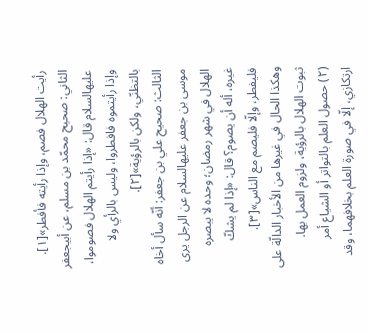رأيت الهلال فصم، وإذا رأيته فأفطر»[١].
الثاني: صحيح محمّد بن مسلم، عن أبيجعفر عليهالسلام قال: «إذا رأيتم الهلال فصوموا، وإذا رأيتموه فافطروا، وليس بالرأي ولا بالتظنّي، ولكن بالرؤية»[٢].
الثالث: صحيح علي بن جعفر: أنّه سأل أخاه موسى بن جعفر عليهالسلام عن الرجل يرى الهلال في شهر رمضان؛ وحده لا يبصره غيره، أله أن يصوم؟ قال: «إذا لم يشكّ فليفطر، وإلّا فليصم مع الناس»[٣].
وهكذا الحال في غيرها من الأخبار الدالّة على ثبوت الهلال بالرؤية، ولزوم العمل بها.
(٢) حصول العلم بالتواتر أو الشياع أمر ارتكازي، إلّا في صورة العلم بخلافهما، وقد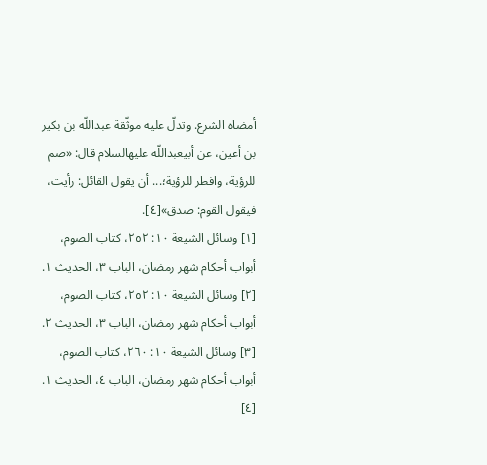أمضاه الشرع. وتدلّ عليه موثّقة عبداللّه بن بكير بن أعين، عن أبيعبداللّه عليهالسلام قال: «صم للرؤية، وافطر للرؤية؛... أن يقول القائل: رأيت، فيقول القوم: صدق»[٤].
[١] وسائل الشيعة ١٠: ٢٥٢، كتاب الصوم، أبواب أحكام شهر رمضان، الباب ٣، الحديث ١.
[٢] وسائل الشيعة ١٠: ٢٥٢، كتاب الصوم، أبواب أحكام شهر رمضان، الباب ٣، الحديث ٢.
[٣] وسائل الشيعة ١٠: ٢٦٠، كتاب الصوم، أبواب أحكام شهر رمضان، الباب ٤، الحديث ١.
[٤]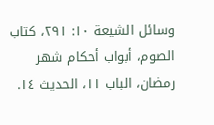وسائل الشيعة ١٠: ٢٩١، كتاب الصوم، أبواب أحكام شهر رمضان، الباب ١١، الحديث ١٤.